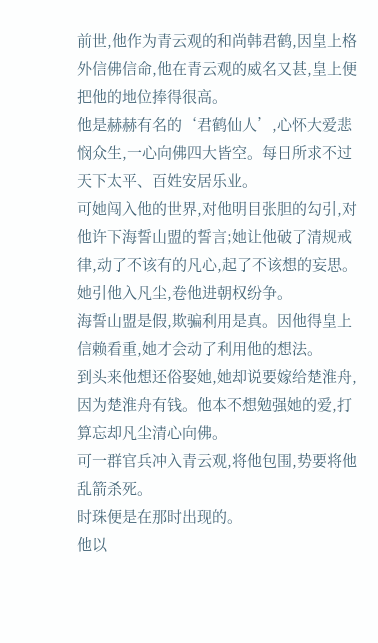前世,他作为青云观的和尚韩君鹤,因皇上格外信佛信命,他在青云观的威名又甚,皇上便把他的地位捧得很高。
他是赫赫有名的‘君鹤仙人’,心怀大爱悲悯众生,一心向佛四大皆空。每日所求不过天下太平、百姓安居乐业。
可她闯入他的世界,对他明目张胆的勾引,对他许下海誓山盟的誓言;她让他破了清规戒律,动了不该有的凡心,起了不该想的妄思。她引他入凡尘,卷他进朝权纷争。
海誓山盟是假,欺骗利用是真。因他得皇上信赖看重,她才会动了利用他的想法。
到头来他想还俗娶她,她却说要嫁给楚淮舟,因为楚淮舟有钱。他本不想勉强她的爱,打算忘却凡尘清心向佛。
可一群官兵冲入青云观,将他包围,势要将他乱箭杀死。
时珠便是在那时出现的。
他以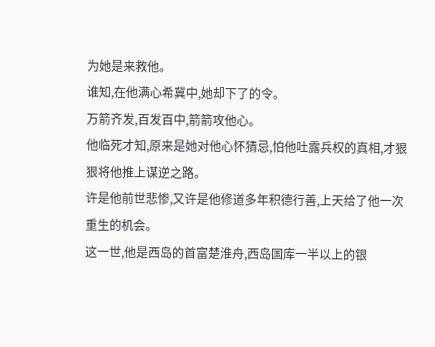为她是来救他。
谁知,在他满心希冀中,她却下了的令。
万箭齐发,百发百中,箭箭攻他心。
他临死才知,原来是她对他心怀猜忌,怕他吐露兵权的真相,才狠狠将他推上谋逆之路。
许是他前世悲惨,又许是他修道多年积德行善,上天给了他一次重生的机会。
这一世,他是西岛的首富楚淮舟,西岛国库一半以上的银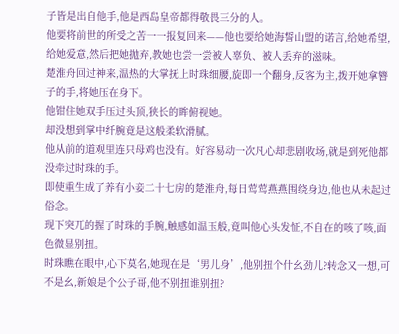子皆是出自他手,他是西岛皇帝都得敬畏三分的人。
他要将前世的所受之苦一一报复回来——他也要给她海誓山盟的诺言,给她希望,给她爱意,然后把她抛弃,教她也尝一尝被人辜负、被人丢弃的滋味。
楚淮舟回过神来,温热的大掌抚上时珠细腰,旋即一个翻身,反客为主,拨开她拿簪子的手,将她压在身下。
他钳住她双手压过头顶,狭长的眸俯视她。
却没想到掌中纤腕竟是这般柔软滑腻。
他从前的道观里连只母鸡也没有。好容易动一次凡心却悲剧收场,就是到死他都没牵过时珠的手。
即使重生成了养有小妾二十七房的楚淮舟,每日莺莺燕燕围绕身边,他也从未起过俗念。
现下突兀的握了时珠的手腕,触感如温玉般,竟叫他心头发怔,不自在的咳了咳,面色微显别扭。
时珠瞧在眼中,心下莫名,她现在是‘男儿身’,他别扭个什幺劲儿?转念又一想,可不是幺,新娘是个公子哥,他不别扭谁别扭?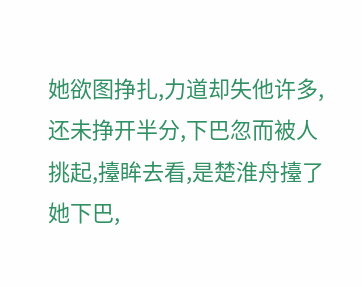她欲图挣扎,力道却失他许多,还未挣开半分,下巴忽而被人挑起,擡眸去看,是楚淮舟擡了她下巴,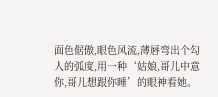面色倨傲,眼色风流,薄唇弯出个勾人的弧度,用一种‘姑娘,哥儿中意你,哥儿想跟你睡’的眼神看她。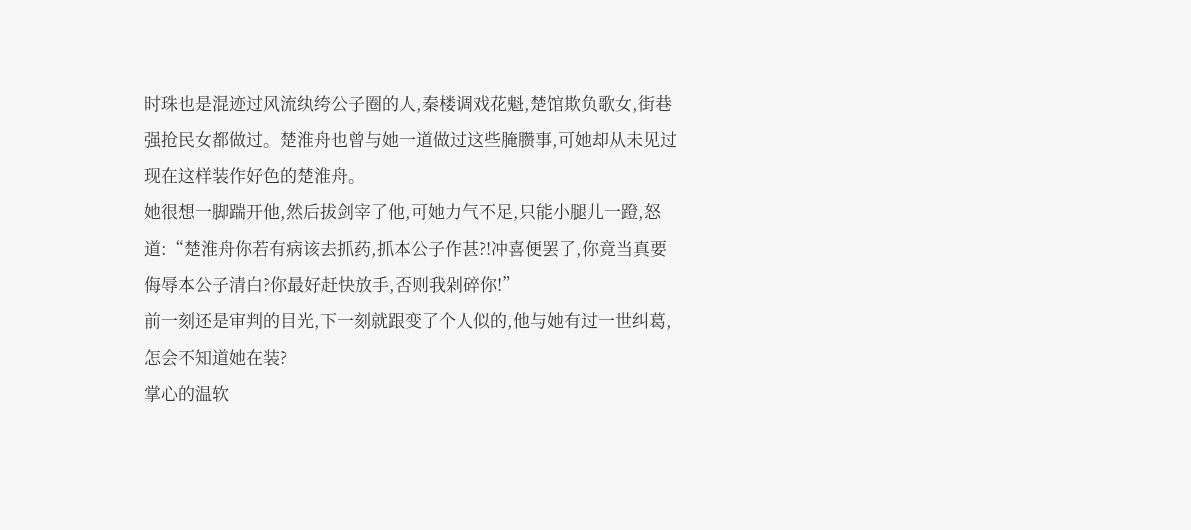时珠也是混迹过风流纨绔公子圈的人,秦楼调戏花魁,楚馆欺负歌女,街巷强抢民女都做过。楚淮舟也曾与她一道做过这些腌臜事,可她却从未见过现在这样装作好色的楚淮舟。
她很想一脚踹开他,然后拔剑宰了他,可她力气不足,只能小腿儿一蹬,怒道:“楚淮舟你若有病该去抓药,抓本公子作甚?!冲喜便罢了,你竟当真要侮辱本公子清白?你最好赶快放手,否则我剁碎你!”
前一刻还是审判的目光,下一刻就跟变了个人似的,他与她有过一世纠葛,怎会不知道她在装?
掌心的温软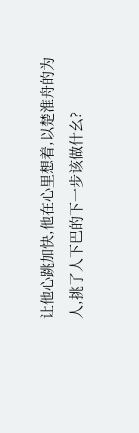让他心跳加快,他在心里想着,以楚淮舟的为人,挑了人下巴的下一步该做什幺?